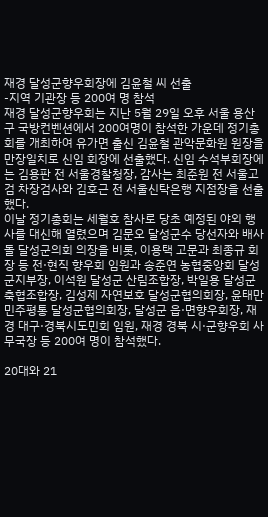재경 달성군향우회장에 김윤철 씨 선출
-지역 기관장 등 200여 명 참석
재경 달성군향우회는 지난 5월 29일 오후 서울 용산구 국방컨벤션에서 200여명이 참석한 가운데 정기총회를 개최하여 유가면 출신 김윤철 관악문화원 원장을 만장일치로 신임 회장에 선출했다. 신임 수석부회장에는 김용판 전 서울경찰청장, 감사는 최준원 전 서울고검 차장검사와 김호근 전 서울신탁은행 지점장을 선출했다.
이날 정기총회는 세월호 참사로 당초 예정된 야외 행사를 대신해 열렸으며 김문오 달성군수 당선자와 배사돌 달성군의회 의장을 비롯, 이용택 고문과 최종규 회장 등 전·현직 향우회 임원과 송준연 농협중앙회 달성군지부장, 이석원 달성군 산림조합장, 박일용 달성군 축협조합장, 김성제 자연보호 달성군협의회장, 윤태만 민주평통 달성군협의회장, 달성군 읍·면향우회장, 재경 대구·경북시도민회 임원, 재경 경북 시·군향우회 사무국장 등 200여 명이 참석했다.

20대와 21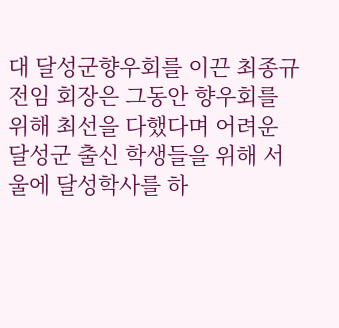대 달성군향우회를 이끈 최종규 전임 회장은 그동안 향우회를 위해 최선을 다했다며 어려운 달성군 출신 학생들을 위해 서울에 달성학사를 하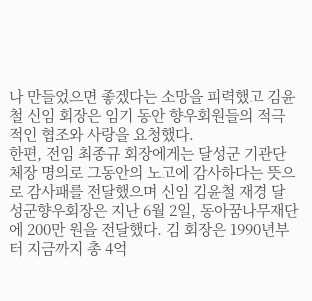나 만들었으면 좋겠다는 소망을 피력했고 김윤철 신임 회장은 임기 동안 향우회원들의 적극적인 협조와 사랑을 요청했다.
한편, 전임 최종규 회장에게는 달성군 기관단체장 명의로 그동안의 노고에 감사하다는 뜻으로 감사패를 전달했으며 신임 김윤철 재경 달성군향우회장은 지난 6월 2일, 동아꿈나무재단에 200만 원을 전달했다. 김 회장은 1990년부터 지금까지 총 4억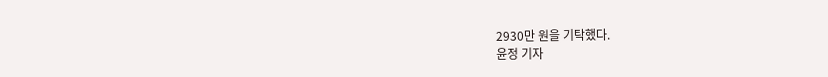2930만 원을 기탁했다.
윤정 기자